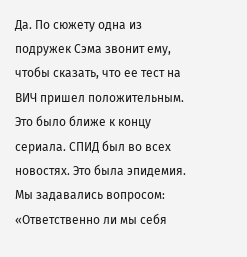Да. По сюжету одна из подружек Сэма звонит ему, чтобы сказать, что ее тест на ВИЧ пришел положительным. Это было ближе к концу сериала. СПИД был во всех новостях. Это была эпидемия. Мы задавались вопросом: «Ответственно ли мы себя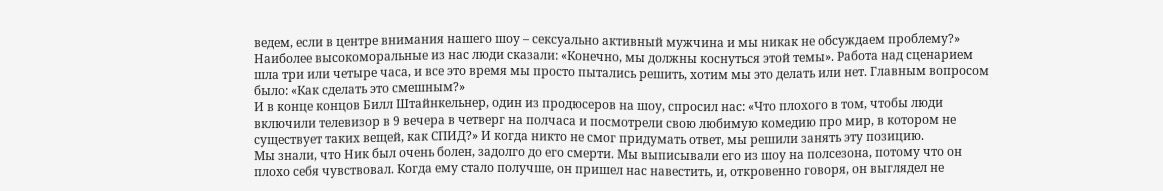ведем, если в центре внимания нашего шоу – сексуально активный мужчина и мы никак не обсуждаем проблему?» Наиболее высокоморальные из нас люди сказали: «Конечно, мы должны коснуться этой темы». Работа над сценарием шла три или четыре часа, и все это время мы просто пытались решить, хотим мы это делать или нет. Главным вопросом было: «Как сделать это смешным?»
И в конце концов Билл Штайнкельнер, один из продюсеров на шоу, спросил нас: «Что плохого в том, чтобы люди включили телевизор в 9 вечера в четверг на полчаса и посмотрели свою любимую комедию про мир, в котором не существует таких вещей, как СПИД?» И когда никто не смог придумать ответ, мы решили занять эту позицию.
Мы знали, что Ник был очень болен, задолго до его смерти. Мы выписывали его из шоу на полсезона, потому что он плохо себя чувствовал. Когда ему стало получше, он пришел нас навестить, и, откровенно говоря, он выглядел не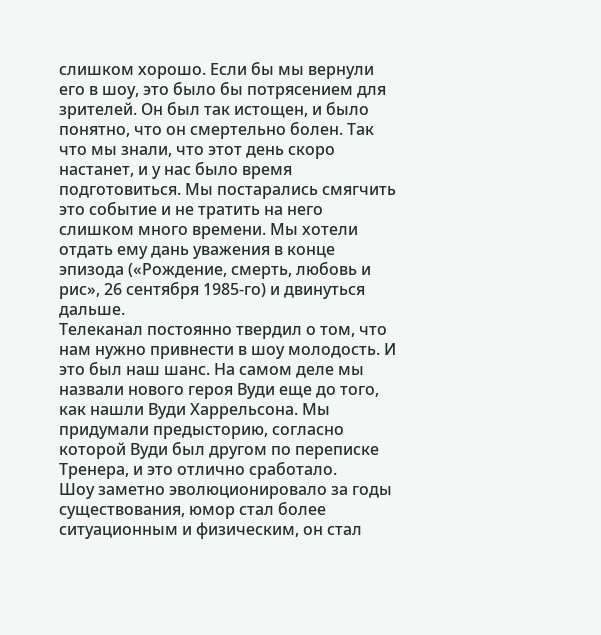слишком хорошо. Если бы мы вернули его в шоу, это было бы потрясением для зрителей. Он был так истощен, и было понятно, что он смертельно болен. Так что мы знали, что этот день скоро настанет, и у нас было время подготовиться. Мы постарались смягчить это событие и не тратить на него слишком много времени. Мы хотели отдать ему дань уважения в конце эпизода («Рождение, смерть, любовь и рис», 26 сентября 1985-го) и двинуться дальше.
Телеканал постоянно твердил о том, что нам нужно привнести в шоу молодость. И это был наш шанс. На самом деле мы назвали нового героя Вуди еще до того, как нашли Вуди Харрельсона. Мы придумали предысторию, согласно которой Вуди был другом по переписке Тренера, и это отлично сработало.
Шоу заметно эволюционировало за годы существования, юмор стал более ситуационным и физическим, он стал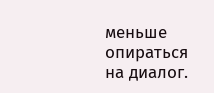меньше опираться на диалог.